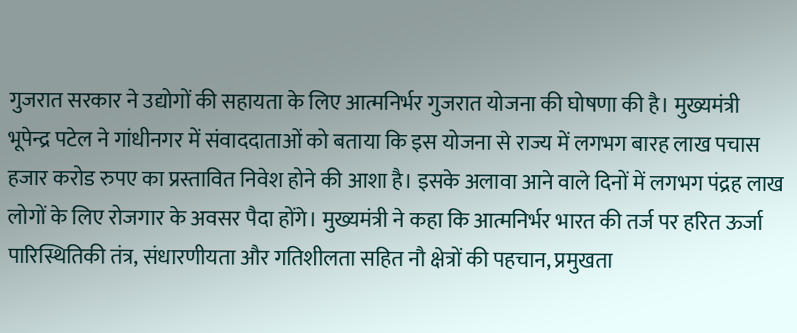गुजरात सरकार ने उद्योगों की सहायता के लिए आत्मनिर्भर गुजरात योजना की घोषणा की है। मुख्यमंत्री भूपेन्द्र पटेल ने गांधीनगर में संवाददाताओं को बताया कि इस योजना से राज्य में लगभग बारह लाख पचास हजार करोड रुपए का प्रस्तावित निवेश होने की आशा है। इसके अलावा आने वाले दिनों में लगभग पंद्रह लाख लोगों के लिए रोजगार के अवसर पैदा होंगे। मुख्यमंत्री ने कहा कि आत्मनिर्भर भारत की तर्ज पर हरित ऊर्जा पारिस्थितिकी तंत्र, संधारणीयता और गतिशीलता सहित नौ क्षेत्रों की पहचान, प्रमुखता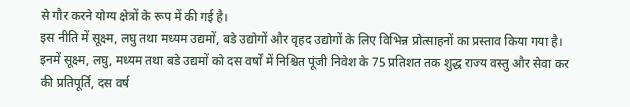से गौर करने योग्य क्षेत्रों के रूप में की गई है।
इस नीति में सूक्ष्म, लघु तथा मध्यम उद्यमों, बडे उद्योगों और वृहद उद्योगों के लिए विभिन्न प्रोत्साहनों का प्रस्ताव किया गया है।
इनमें सूक्ष्म, लघु, मध्यम तथा बडे उद्यमों को दस वर्षों में निश्चित पूंजी निवेश के 75 प्रतिशत तक शुद्ध राज्य वस्तु और सेवा कर की प्रतिपूर्ति, दस वर्ष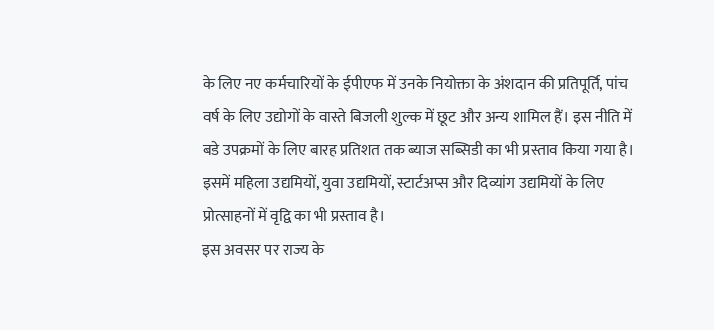के लिए नए कर्मचारियों के ईपीएफ में उनके नियोक्ता के अंशदान की प्रतिपूर्ति, पांच वर्ष के लिए उद्योगों के वास्ते बिजली शुल्क में छूट और अन्य शामिल हैं। इस नीति में बडे उपक्रमों के लिए बारह प्रतिशत तक ब्याज सब्सिडी का भी प्रस्ताव किया गया है। इसमें महिला उद्यमियों, युवा उद्यमियों, स्टार्टअप्स और दिव्यांग उद्यमियों के लिए प्रोत्साहनों में वृद्वि का भी प्रस्ताव है।
इस अवसर पर राज्य के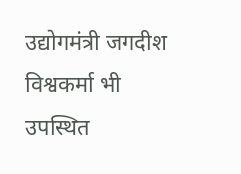उद्योगमंत्री जगदीश विश्वकर्मा भी उपस्थित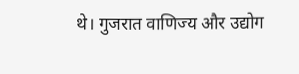थे। गुजरात वाणिज्य और उद्योग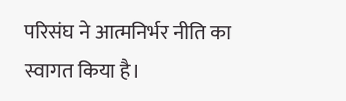परिसंघ ने आत्मनिर्भर नीति का स्वागत किया है।